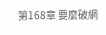第168章 要麼破網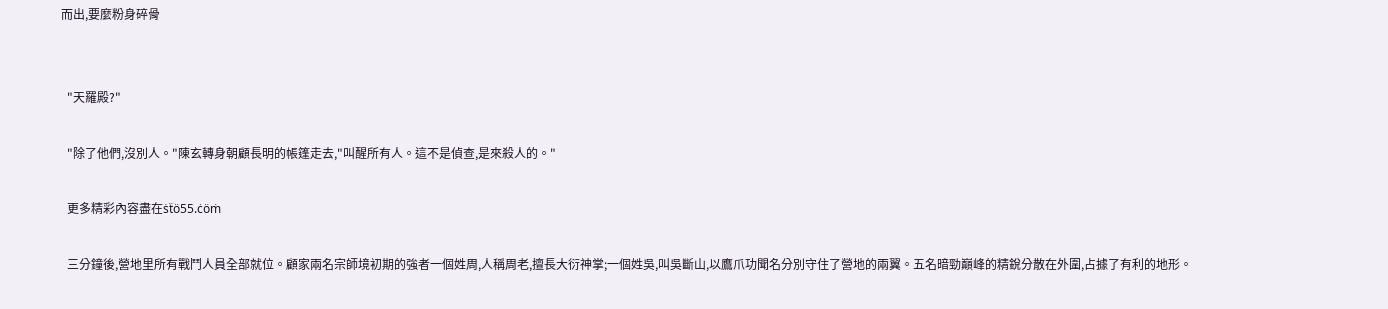而出,要麼粉身碎骨


  "天羅殿?"

  "除了他們,沒別人。"陳玄轉身朝顧長明的帳篷走去,"叫醒所有人。這不是偵查,是來殺人的。"

  更多精彩內容盡在ṡẗö55.ċöṁ

  三分鐘後,營地里所有戰鬥人員全部就位。顧家兩名宗師境初期的強者一個姓周,人稱周老,擅長大衍神掌;一個姓吳,叫吳斷山,以鷹爪功聞名分別守住了營地的兩翼。五名暗勁巔峰的精銳分散在外圍,占據了有利的地形。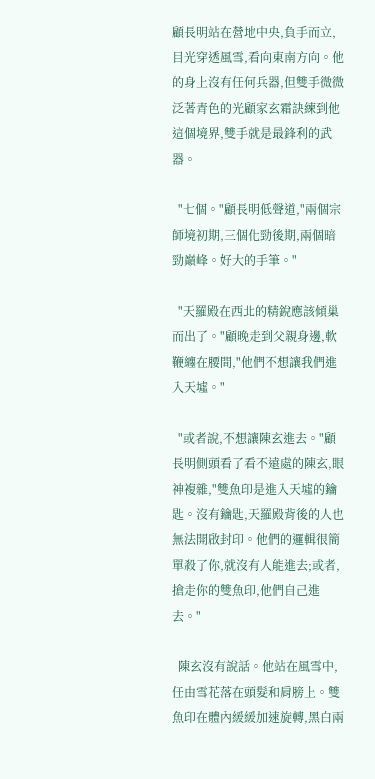顧長明站在營地中央,負手而立,目光穿透風雪,看向東南方向。他的身上沒有任何兵器,但雙手微微泛著青色的光顧家玄霜訣練到他這個境界,雙手就是最鋒利的武器。

  "七個。"顧長明低聲道,"兩個宗師境初期,三個化勁後期,兩個暗勁巔峰。好大的手筆。"

  "天羅殿在西北的精銳應該傾巢而出了。"顧晚走到父親身邊,軟鞭纏在腰間,"他們不想讓我們進入天墟。"

  "或者說,不想讓陳玄進去。"顧長明側頭看了看不遠處的陳玄,眼神複雜,"雙魚印是進入天墟的鑰匙。沒有鑰匙,天羅殿背後的人也無法開啟封印。他們的邏輯很簡單殺了你,就沒有人能進去;或者,搶走你的雙魚印,他們自己進去。"

  陳玄沒有說話。他站在風雪中,任由雪花落在頭髮和肩膀上。雙魚印在體內緩緩加速旋轉,黑白兩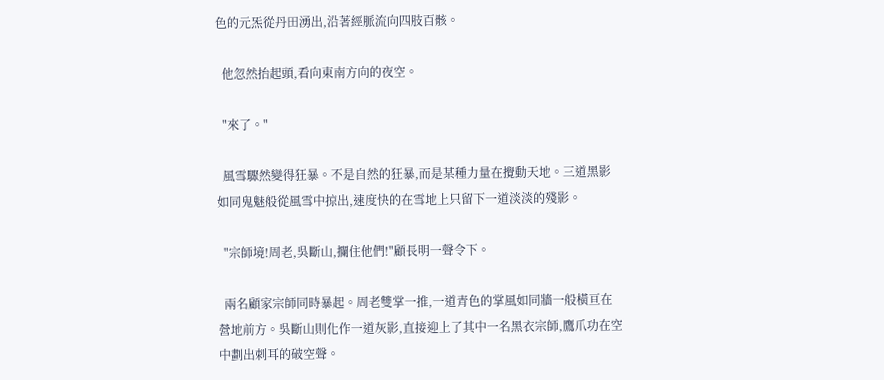色的元炁從丹田湧出,沿著經脈流向四肢百骸。

  他忽然抬起頭,看向東南方向的夜空。

  "來了。"

  風雪驟然變得狂暴。不是自然的狂暴,而是某種力量在攪動天地。三道黑影如同鬼魅般從風雪中掠出,速度快的在雪地上只留下一道淡淡的殘影。

  "宗師境!周老,吳斷山,攔住他們!"顧長明一聲令下。

  兩名顧家宗師同時暴起。周老雙掌一推,一道青色的掌風如同牆一般橫亘在營地前方。吳斷山則化作一道灰影,直接迎上了其中一名黑衣宗師,鷹爪功在空中劃出刺耳的破空聲。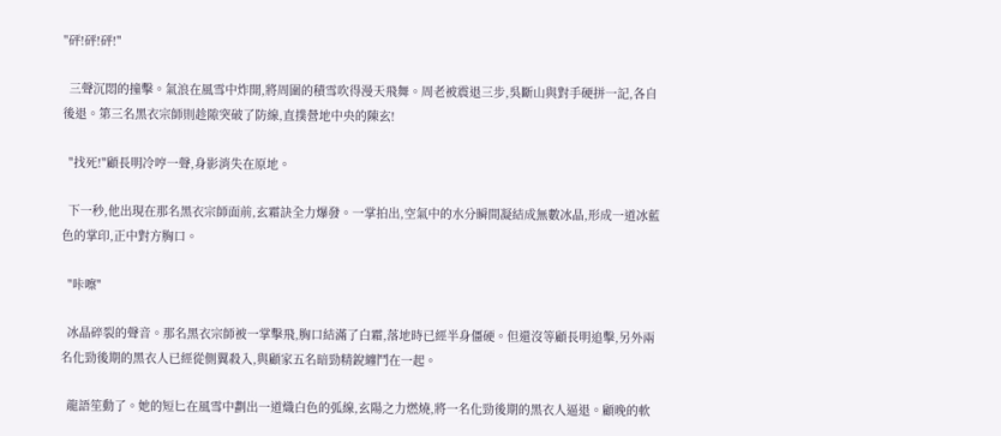"砰!砰!砰!"

  三聲沉悶的撞擊。氣浪在風雪中炸開,將周圍的積雪吹得漫天飛舞。周老被震退三步,吳斷山與對手硬拼一記,各自後退。第三名黑衣宗師則趁隙突破了防線,直撲營地中央的陳玄!

  "找死!"顧長明冷哼一聲,身影消失在原地。

  下一秒,他出現在那名黑衣宗師面前,玄霜訣全力爆發。一掌拍出,空氣中的水分瞬間凝結成無數冰晶,形成一道冰藍色的掌印,正中對方胸口。

  "咔嚓"

  冰晶碎裂的聲音。那名黑衣宗師被一掌擊飛,胸口結滿了白霜,落地時已經半身僵硬。但還沒等顧長明追擊,另外兩名化勁後期的黑衣人已經從側翼殺入,與顧家五名暗勁精銳纏鬥在一起。

  龍語笙動了。她的短匕在風雪中劃出一道熾白色的弧線,玄陽之力燃燒,將一名化勁後期的黑衣人逼退。顧晚的軟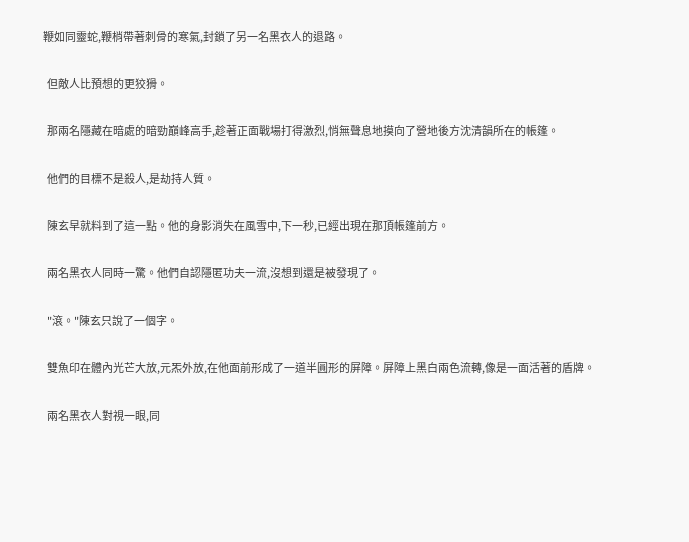鞭如同靈蛇,鞭梢帶著刺骨的寒氣,封鎖了另一名黑衣人的退路。

  但敵人比預想的更狡猾。

  那兩名隱藏在暗處的暗勁巔峰高手,趁著正面戰場打得激烈,悄無聲息地摸向了營地後方沈清韻所在的帳篷。

  他們的目標不是殺人,是劫持人質。

  陳玄早就料到了這一點。他的身影消失在風雪中,下一秒,已經出現在那頂帳篷前方。

  兩名黑衣人同時一驚。他們自認隱匿功夫一流,沒想到還是被發現了。

  "滾。"陳玄只說了一個字。

  雙魚印在體內光芒大放,元炁外放,在他面前形成了一道半圓形的屏障。屏障上黑白兩色流轉,像是一面活著的盾牌。

  兩名黑衣人對視一眼,同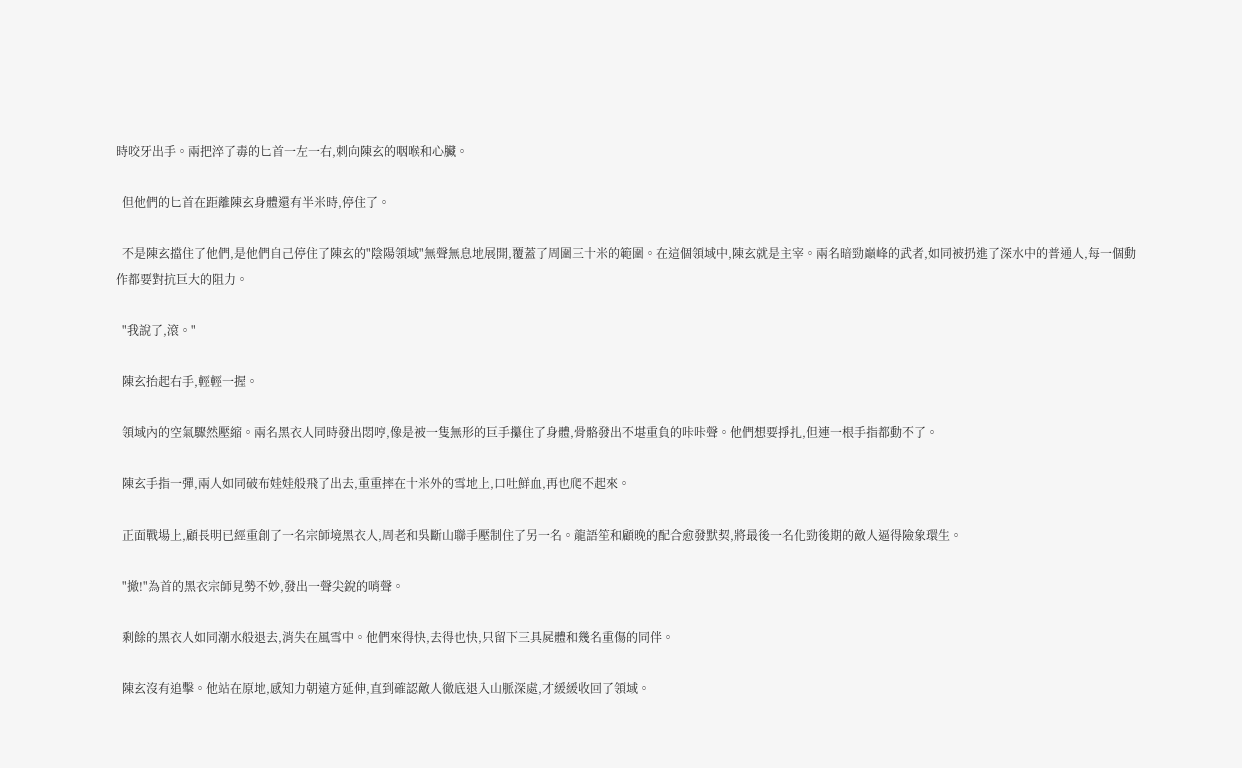時咬牙出手。兩把淬了毒的匕首一左一右,刺向陳玄的咽喉和心臟。

  但他們的匕首在距離陳玄身體還有半米時,停住了。

  不是陳玄擋住了他們,是他們自己停住了陳玄的"陰陽領域"無聲無息地展開,覆蓋了周圍三十米的範圍。在這個領域中,陳玄就是主宰。兩名暗勁巔峰的武者,如同被扔進了深水中的普通人,每一個動作都要對抗巨大的阻力。

  "我說了,滾。"

  陳玄抬起右手,輕輕一握。

  領域內的空氣驟然壓縮。兩名黑衣人同時發出悶哼,像是被一隻無形的巨手攥住了身體,骨骼發出不堪重負的咔咔聲。他們想要掙扎,但連一根手指都動不了。

  陳玄手指一彈,兩人如同破布娃娃般飛了出去,重重摔在十米外的雪地上,口吐鮮血,再也爬不起來。

  正面戰場上,顧長明已經重創了一名宗師境黑衣人,周老和吳斷山聯手壓制住了另一名。龍語笙和顧晚的配合愈發默契,將最後一名化勁後期的敵人逼得險象環生。

  "撤!"為首的黑衣宗師見勢不妙,發出一聲尖銳的哨聲。

  剩餘的黑衣人如同潮水般退去,消失在風雪中。他們來得快,去得也快,只留下三具屍體和幾名重傷的同伴。

  陳玄沒有追擊。他站在原地,感知力朝遠方延伸,直到確認敵人徹底退入山脈深處,才緩緩收回了領域。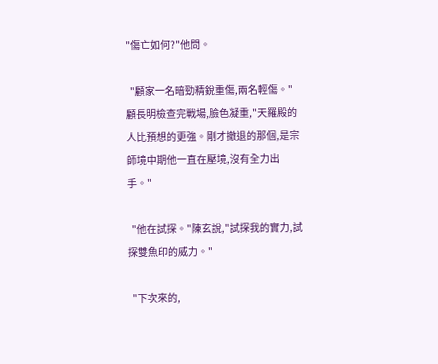"傷亡如何?"他問。

  "顧家一名暗勁精銳重傷,兩名輕傷。"顧長明檢查完戰場,臉色凝重,"天羅殿的人比預想的更強。剛才撤退的那個,是宗師境中期他一直在壓境,沒有全力出手。"

  "他在試探。"陳玄說,"試探我的實力,試探雙魚印的威力。"

  "下次來的,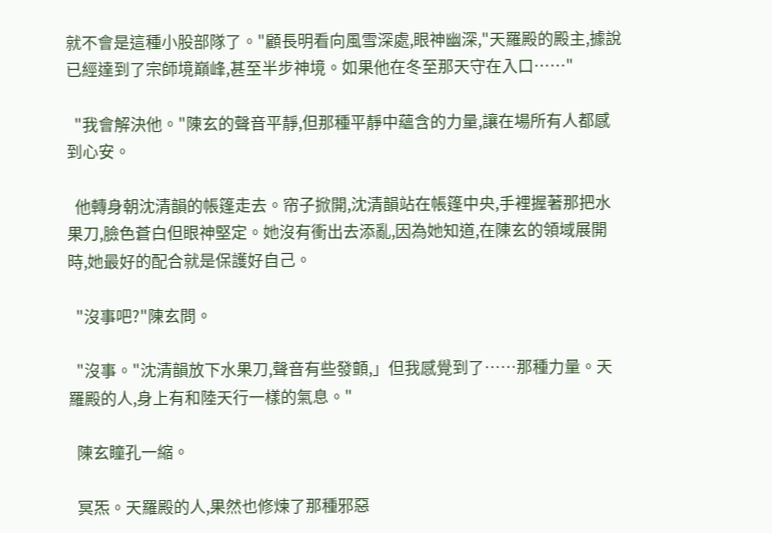就不會是這種小股部隊了。"顧長明看向風雪深處,眼神幽深,"天羅殿的殿主,據說已經達到了宗師境巔峰,甚至半步神境。如果他在冬至那天守在入口……"

  "我會解決他。"陳玄的聲音平靜,但那種平靜中蘊含的力量,讓在場所有人都感到心安。

  他轉身朝沈清韻的帳篷走去。帘子掀開,沈清韻站在帳篷中央,手裡握著那把水果刀,臉色蒼白但眼神堅定。她沒有衝出去添亂,因為她知道,在陳玄的領域展開時,她最好的配合就是保護好自己。

  "沒事吧?"陳玄問。

  "沒事。"沈清韻放下水果刀,聲音有些發顫,」但我感覺到了……那種力量。天羅殿的人,身上有和陸天行一樣的氣息。"

  陳玄瞳孔一縮。

  冥炁。天羅殿的人,果然也修煉了那種邪惡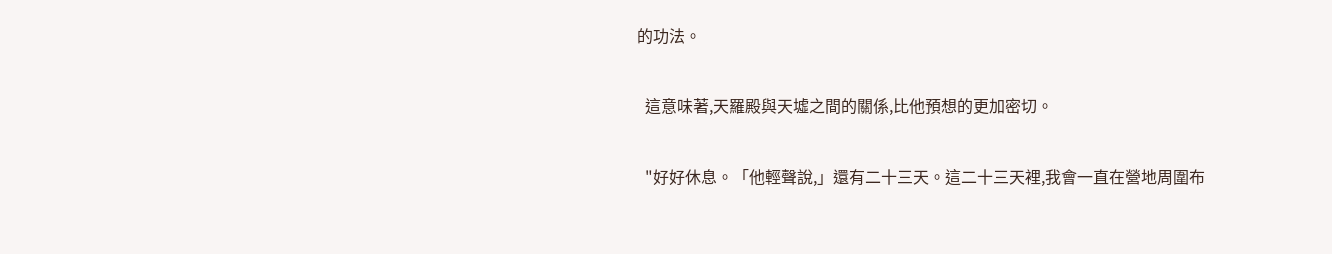的功法。

  這意味著,天羅殿與天墟之間的關係,比他預想的更加密切。

  "好好休息。「他輕聲說,」還有二十三天。這二十三天裡,我會一直在營地周圍布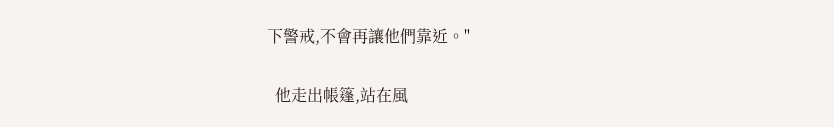下警戒,不會再讓他們靠近。"

  他走出帳篷,站在風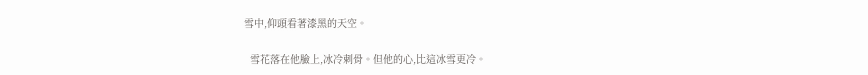雪中,仰頭看著漆黑的天空。

  雪花落在他臉上,冰冷刺骨。但他的心,比這冰雪更冷。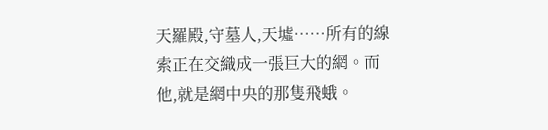天羅殿,守墓人,天墟……所有的線索正在交織成一張巨大的網。而他,就是網中央的那隻飛蛾。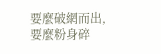要麼破網而出,要麼粉身碎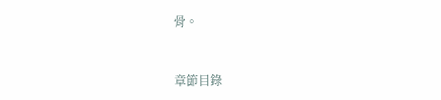骨。


章節目錄